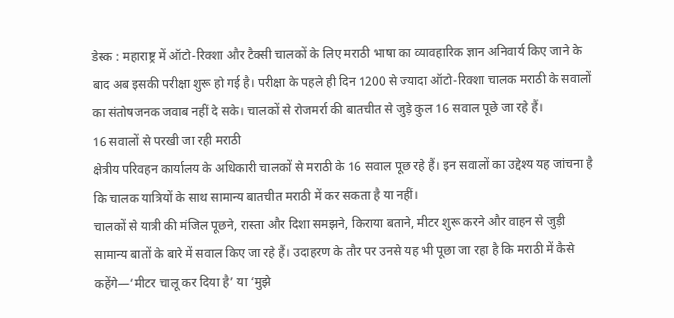डेस्क : महाराष्ट्र में ऑटो-रिक्शा और टैक्सी चालकों के लिए मराठी भाषा का व्यावहारिक ज्ञान अनिवार्य किए जाने के बाद अब इसकी परीक्षा शुरू हो गई है। परीक्षा के पहले ही दिन 1200 से ज्यादा ऑटो-रिक्शा चालक मराठी के सवालों का संतोषजनक जवाब नहीं दे सके। चालकों से रोजमर्रा की बातचीत से जुड़े कुल 16 सवाल पूछे जा रहे हैं।
16 सवालों से परखी जा रही मराठी
क्षेत्रीय परिवहन कार्यालय के अधिकारी चालकों से मराठी के 16 सवाल पूछ रहे हैं। इन सवालों का उद्देश्य यह जांचना है कि चालक यात्रियों के साथ सामान्य बातचीत मराठी में कर सकता है या नहीं।
चालकों से यात्री की मंजिल पूछने, रास्ता और दिशा समझने, किराया बताने, मीटर शुरू करने और वाहन से जुड़ी सामान्य बातों के बारे में सवाल किए जा रहे हैं। उदाहरण के तौर पर उनसे यह भी पूछा जा रहा है कि मराठी में कैसे कहेंगे—‘मीटर चालू कर दिया है’ या ‘मुझे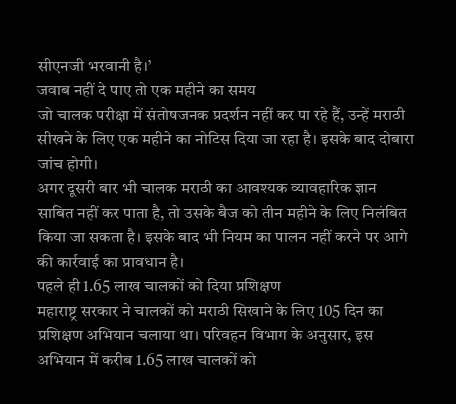सीएनजी भरवानी है।’
जवाब नहीं दे पाए तो एक महीने का समय
जो चालक परीक्षा में संतोषजनक प्रदर्शन नहीं कर पा रहे हैं, उन्हें मराठी सीखने के लिए एक महीने का नोटिस दिया जा रहा है। इसके बाद दोबारा जांच होगी।
अगर दूसरी बार भी चालक मराठी का आवश्यक व्यावहारिक ज्ञान साबित नहीं कर पाता है, तो उसके बैज को तीन महीने के लिए निलंबित किया जा सकता है। इसके बाद भी नियम का पालन नहीं करने पर आगे की कार्रवाई का प्रावधान है।
पहले ही 1.65 लाख चालकों को दिया प्रशिक्षण
महाराष्ट्र सरकार ने चालकों को मराठी सिखाने के लिए 105 दिन का प्रशिक्षण अभियान चलाया था। परिवहन विभाग के अनुसार, इस अभियान में करीब 1.65 लाख चालकों को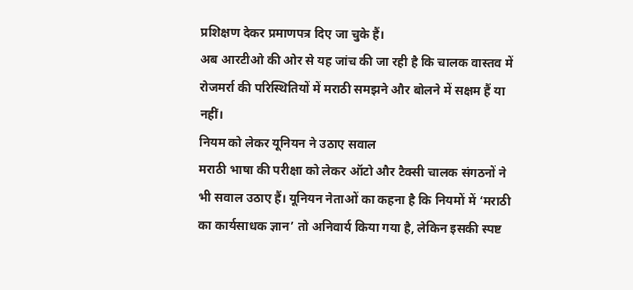प्रशिक्षण देकर प्रमाणपत्र दिए जा चुके हैं।
अब आरटीओ की ओर से यह जांच की जा रही है कि चालक वास्तव में रोजमर्रा की परिस्थितियों में मराठी समझने और बोलने में सक्षम हैं या नहीं।
नियम को लेकर यूनियन ने उठाए सवाल
मराठी भाषा की परीक्षा को लेकर ऑटो और टैक्सी चालक संगठनों ने भी सवाल उठाए हैं। यूनियन नेताओं का कहना है कि नियमों में ‘मराठी का कार्यसाधक ज्ञान’ तो अनिवार्य किया गया है, लेकिन इसकी स्पष्ट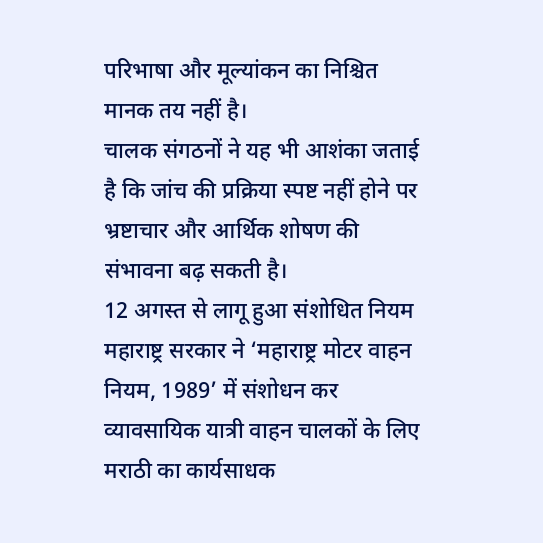परिभाषा और मूल्यांकन का निश्चित मानक तय नहीं है।
चालक संगठनों ने यह भी आशंका जताई है कि जांच की प्रक्रिया स्पष्ट नहीं होने पर भ्रष्टाचार और आर्थिक शोषण की संभावना बढ़ सकती है।
12 अगस्त से लागू हुआ संशोधित नियम
महाराष्ट्र सरकार ने ‘महाराष्ट्र मोटर वाहन नियम, 1989’ में संशोधन कर व्यावसायिक यात्री वाहन चालकों के लिए मराठी का कार्यसाधक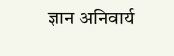ज्ञान अनिवार्य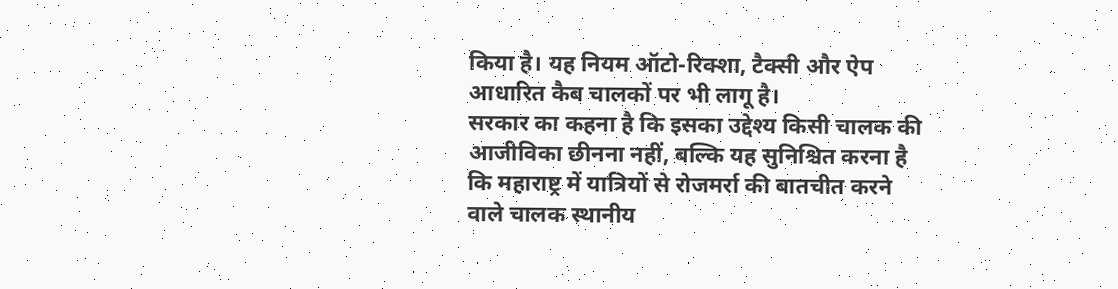किया है। यह नियम ऑटो-रिक्शा, टैक्सी और ऐप आधारित कैब चालकों पर भी लागू है।
सरकार का कहना है कि इसका उद्देश्य किसी चालक की आजीविका छीनना नहीं, बल्कि यह सुनिश्चित करना है कि महाराष्ट्र में यात्रियों से रोजमर्रा की बातचीत करने वाले चालक स्थानीय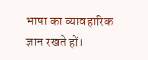भाषा का व्यावहारिक ज्ञान रखते हों।